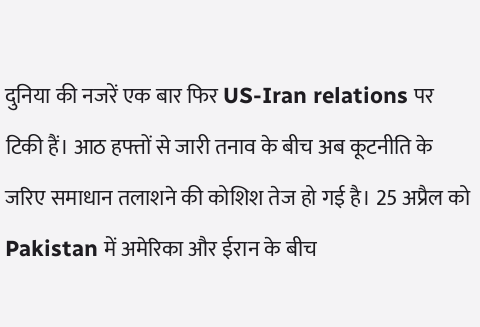दुनिया की नजरें एक बार फिर US-Iran relations पर टिकी हैं। आठ हफ्तों से जारी तनाव के बीच अब कूटनीति के जरिए समाधान तलाशने की कोशिश तेज हो गई है। 25 अप्रैल को Pakistan में अमेरिका और ईरान के बीच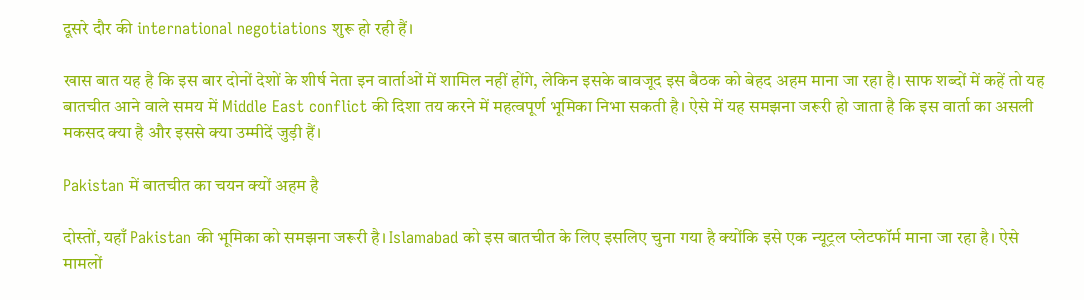दूसरे दौर की international negotiations शुरू हो रही हैं।

खास बात यह है कि इस बार दोनों देशों के शीर्ष नेता इन वार्ताओं में शामिल नहीं होंगे, लेकिन इसके बावजूद इस बैठक को बेहद अहम माना जा रहा है। साफ शब्दों में कहें तो यह बातचीत आने वाले समय में Middle East conflict की दिशा तय करने में महत्वपूर्ण भूमिका निभा सकती है। ऐसे में यह समझना जरूरी हो जाता है कि इस वार्ता का असली मकसद क्या है और इससे क्या उम्मीदें जुड़ी हैं।

Pakistan में बातचीत का चयन क्यों अहम है

दोस्तों, यहाँ Pakistan की भूमिका को समझना जरूरी है। Islamabad को इस बातचीत के लिए इसलिए चुना गया है क्योंकि इसे एक न्यूट्रल प्लेटफॉर्म माना जा रहा है। ऐसे मामलों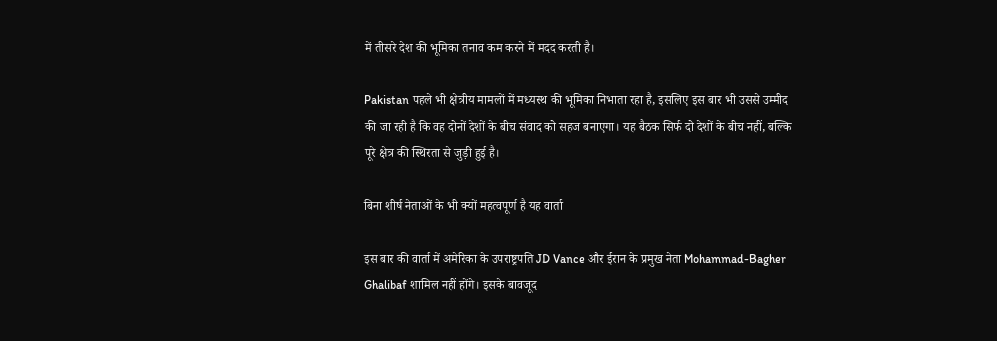में तीसरे देश की भूमिका तनाव कम करने में मदद करती है।

Pakistan पहले भी क्षेत्रीय मामलों में मध्यस्थ की भूमिका निभाता रहा है, इसलिए इस बार भी उससे उम्मीद की जा रही है कि वह दोनों देशों के बीच संवाद को सहज बनाएगा। यह बैठक सिर्फ दो देशों के बीच नहीं, बल्कि पूरे क्षेत्र की स्थिरता से जुड़ी हुई है।

बिना शीर्ष नेताओं के भी क्यों महत्वपूर्ण है यह वार्ता

इस बार की वार्ता में अमेरिका के उपराष्ट्रपति JD Vance और ईरान के प्रमुख नेता Mohammad-Bagher Ghalibaf शामिल नहीं होंगे। इसके बावजूद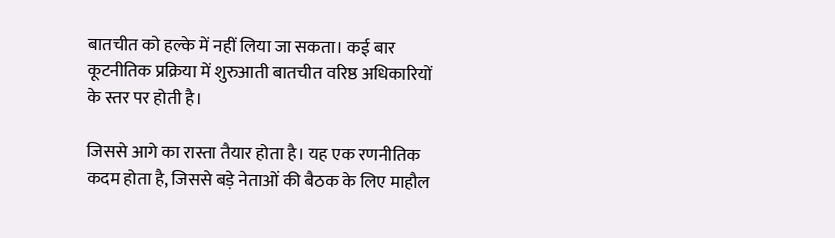बातचीत को हल्के में नहीं लिया जा सकता। कई बार कूटनीतिक प्रक्रिया में शुरुआती बातचीत वरिष्ठ अधिकारियों के स्तर पर होती है।

जिससे आगे का रास्ता तैयार होता है। यह एक रणनीतिक कदम होता है, जिससे बड़े नेताओं की बैठक के लिए माहौल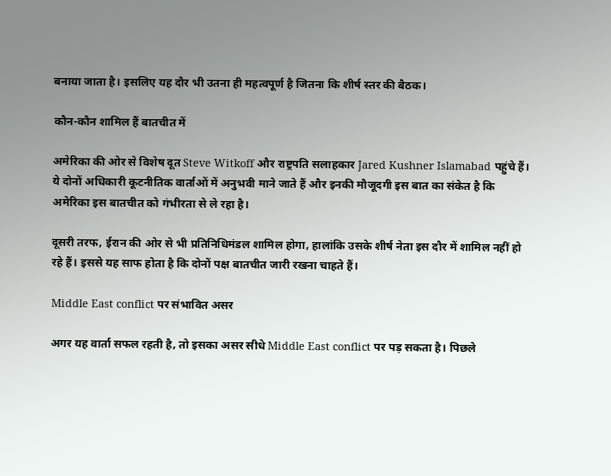बनाया जाता है। इसलिए यह दौर भी उतना ही महत्वपूर्ण है जितना कि शीर्ष स्तर की बैठक।

कौन-कौन शामिल हैं बातचीत में

अमेरिका की ओर से विशेष दूत Steve Witkoff और राष्ट्रपति सलाहकार Jared Kushner Islamabad पहुंचे हैं। ये दोनों अधिकारी कूटनीतिक वार्ताओं में अनुभवी माने जाते हैं और इनकी मौजूदगी इस बात का संकेत है कि अमेरिका इस बातचीत को गंभीरता से ले रहा है।

दूसरी तरफ, ईरान की ओर से भी प्रतिनिधिमंडल शामिल होगा, हालांकि उसके शीर्ष नेता इस दौर में शामिल नहीं हो रहे हैं। इससे यह साफ होता है कि दोनों पक्ष बातचीत जारी रखना चाहते हैं।

Middle East conflict पर संभावित असर

अगर यह वार्ता सफल रहती है, तो इसका असर सीधे Middle East conflict पर पड़ सकता है। पिछले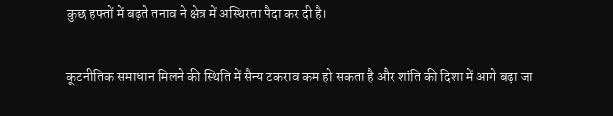कुछ हफ्तों में बढ़ते तनाव ने क्षेत्र में अस्थिरता पैदा कर दी है।

कूटनीतिक समाधान मिलने की स्थिति में सैन्य टकराव कम हो सकता है और शांति की दिशा में आगे बढ़ा जा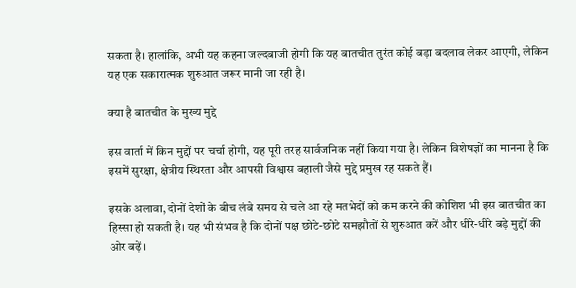सकता है। हालांकि, अभी यह कहना जल्दबाजी होगी कि यह बातचीत तुरंत कोई बड़ा बदलाव लेकर आएगी, लेकिन यह एक सकारात्मक शुरुआत जरूर मानी जा रही है।

क्या है बातचीत के मुख्य मुद्दे

इस वार्ता में किन मुद्दों पर चर्चा होगी, यह पूरी तरह सार्वजनिक नहीं किया गया है। लेकिन विशेषज्ञों का मानना है कि इसमें सुरक्षा, क्षेत्रीय स्थिरता और आपसी विश्वास बहाली जैसे मुद्दे प्रमुख रह सकते हैं।

इसके अलावा, दोनों देशों के बीच लंबे समय से चले आ रहे मतभेदों को कम करने की कोशिश भी इस बातचीत का हिस्सा हो सकती है। यह भी संभव है कि दोनों पक्ष छोटे-छोटे समझौतों से शुरुआत करें और धीरे-धीरे बड़े मुद्दों की ओर बढ़ें।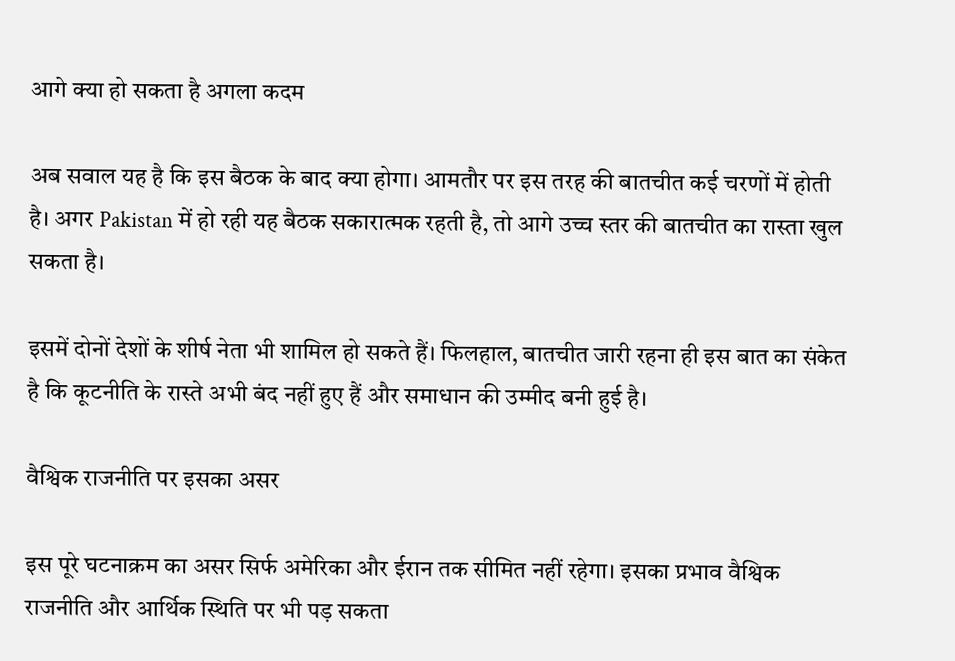आगे क्या हो सकता है अगला कदम

अब सवाल यह है कि इस बैठक के बाद क्या होगा। आमतौर पर इस तरह की बातचीत कई चरणों में होती है। अगर Pakistan में हो रही यह बैठक सकारात्मक रहती है, तो आगे उच्च स्तर की बातचीत का रास्ता खुल सकता है।

इसमें दोनों देशों के शीर्ष नेता भी शामिल हो सकते हैं। फिलहाल, बातचीत जारी रहना ही इस बात का संकेत है कि कूटनीति के रास्ते अभी बंद नहीं हुए हैं और समाधान की उम्मीद बनी हुई है।

वैश्विक राजनीति पर इसका असर

इस पूरे घटनाक्रम का असर सिर्फ अमेरिका और ईरान तक सीमित नहीं रहेगा। इसका प्रभाव वैश्विक राजनीति और आर्थिक स्थिति पर भी पड़ सकता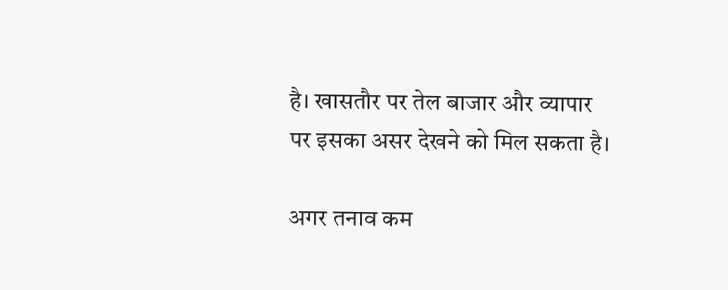है। खासतौर पर तेल बाजार और व्यापार पर इसका असर देखने को मिल सकता है।

अगर तनाव कम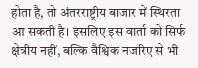होता है, तो अंतरराष्ट्रीय बाजार में स्थिरता आ सकती है। इसलिए इस वार्ता को सिर्फ क्षेत्रीय नहीं, बल्कि वैश्विक नजरिए से भी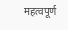महत्वपूर्ण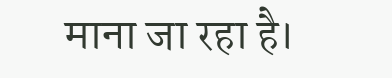माना जा रहा है।